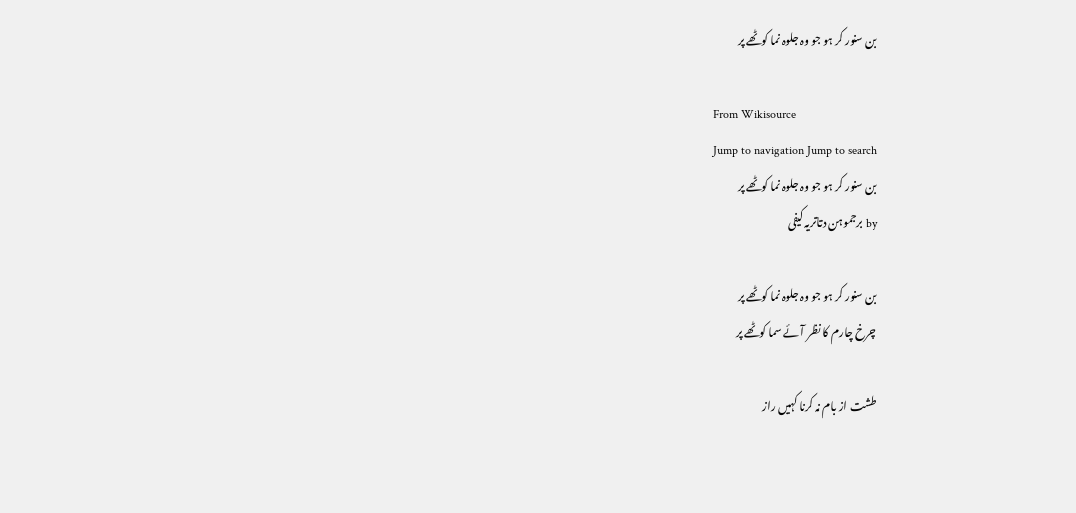بن سنور کر ہو جو وہ جلوہ نما کوٹھے پر

From Wikisource
Jump to navigation Jump to search
بن سنور کر ہو جو وہ جلوہ نما کوٹھے پر
by برجموہن دتاتریہ کیفی

بن سنور کر ہو جو وہ جلوہ نما کوٹھے پر
چرخ چارم کا نظر آئے سما کوٹھے پر

طشت از بام نہ کرنا کہیں راز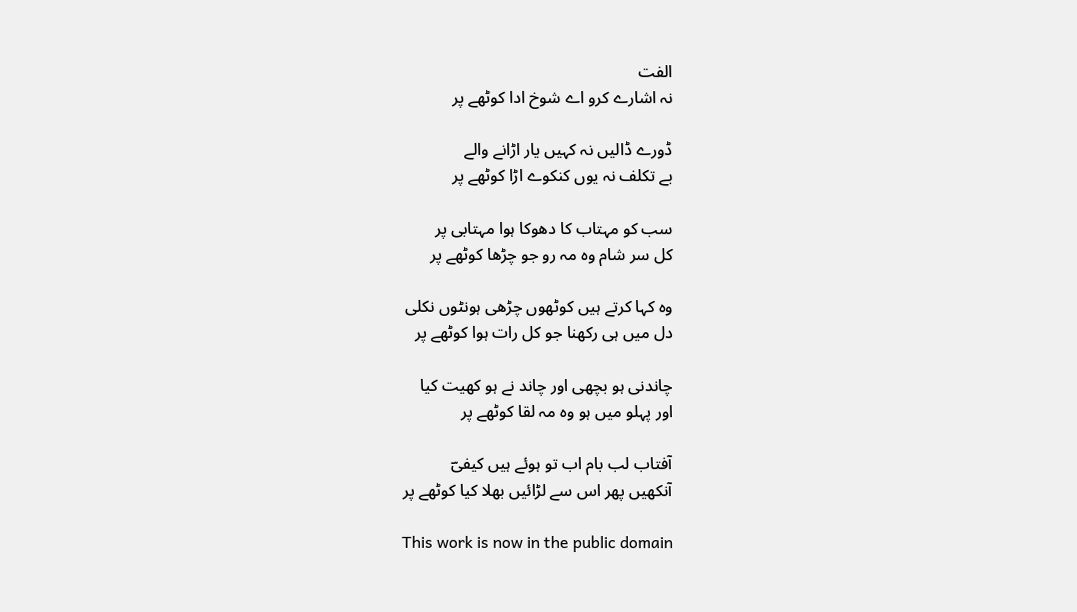الفت
نہ اشارے کرو اے شوخ ادا کوٹھے پر

ڈورے ڈالیں نہ کہیں یار اڑانے والے
بے تکلف نہ یوں کنکوے اڑا کوٹھے پر

سب کو مہتاب کا دھوکا ہوا مہتابی پر
کل سر شام وہ مہ رو جو چڑھا کوٹھے پر

وہ کہا کرتے ہیں کوٹھوں چڑھی ہونٹوں نکلی
دل میں ہی رکھنا جو کل رات ہوا کوٹھے پر

چاندنی ہو بچھی اور چاند نے ہو کھیت کیا
اور پہلو میں ہو وہ مہ لقا کوٹھے پر

آفتاب لب بام اب تو ہوئے ہیں کیفیؔ
آنکھیں پھر اس سے لڑائیں بھلا کیا کوٹھے پر

This work is now in the public domain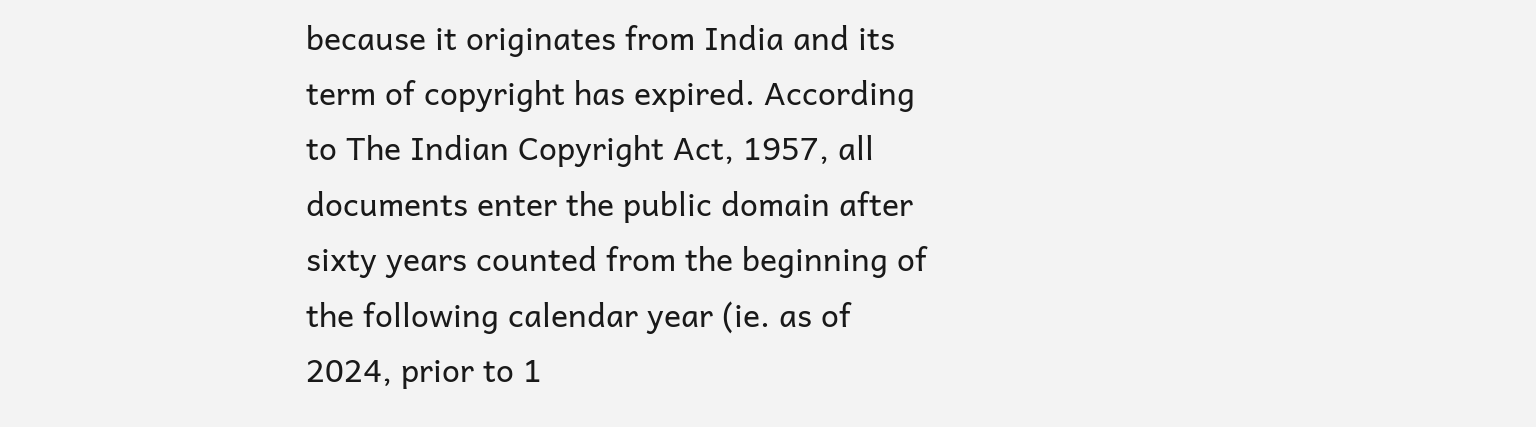because it originates from India and its term of copyright has expired. According to The Indian Copyright Act, 1957, all documents enter the public domain after sixty years counted from the beginning of the following calendar year (ie. as of 2024, prior to 1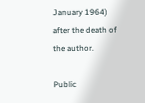January 1964) after the death of the author.

Public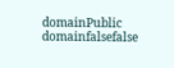domainPublic domainfalsefalse